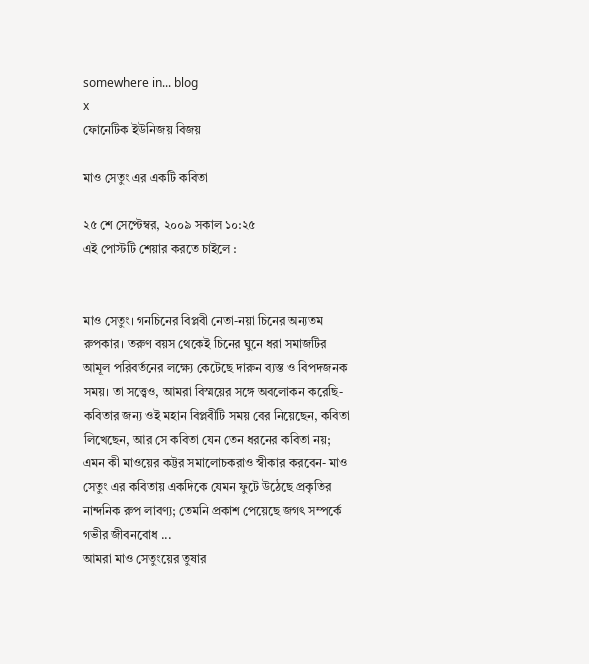somewhere in... blog
x
ফোনেটিক ইউনিজয় বিজয়

মাও সেতুং এর একটি কবিতা

২৫ শে সেপ্টেম্বর, ২০০৯ সকাল ১০:২৫
এই পোস্টটি শেয়ার করতে চাইলে :


মাও সেতুং। গনচিনের বিপ্লবী নেতা-নয়া চিনের অন্যতম রুপকার। তরুণ বয়স থেকেই চিনের ঘুনে ধরা সমাজটির আমূল পরিবর্তনের লক্ষ্যে কেটেছে দারুন ব্যস্ত ও বিপদজনক সময়। তা সত্ত্বেও, আমরা বিস্ময়ের সঙ্গে অবলোকন করেছি- কবিতার জন্য ওই মহান বিপ্লবীটি সময় বের নিয়েছেন, কবিতা লিখেছেন, আর সে কবিতা যেন তেন ধরনের কবিতা নয়; এমন কী মাওয়ের কট্টর সমালোচকরাও স্বীকার করবেন- মাও সেতুং এর কবিতায় একদিকে যেমন ফুটে উঠেছে প্রকৃতির নান্দনিক রুপ লাবণ্য; তেমনি প্রকাশ পেয়েছে জগৎ সম্পর্কে গভীর জীবনবোধ ...
আমরা মাও সেতুংয়ের তুষার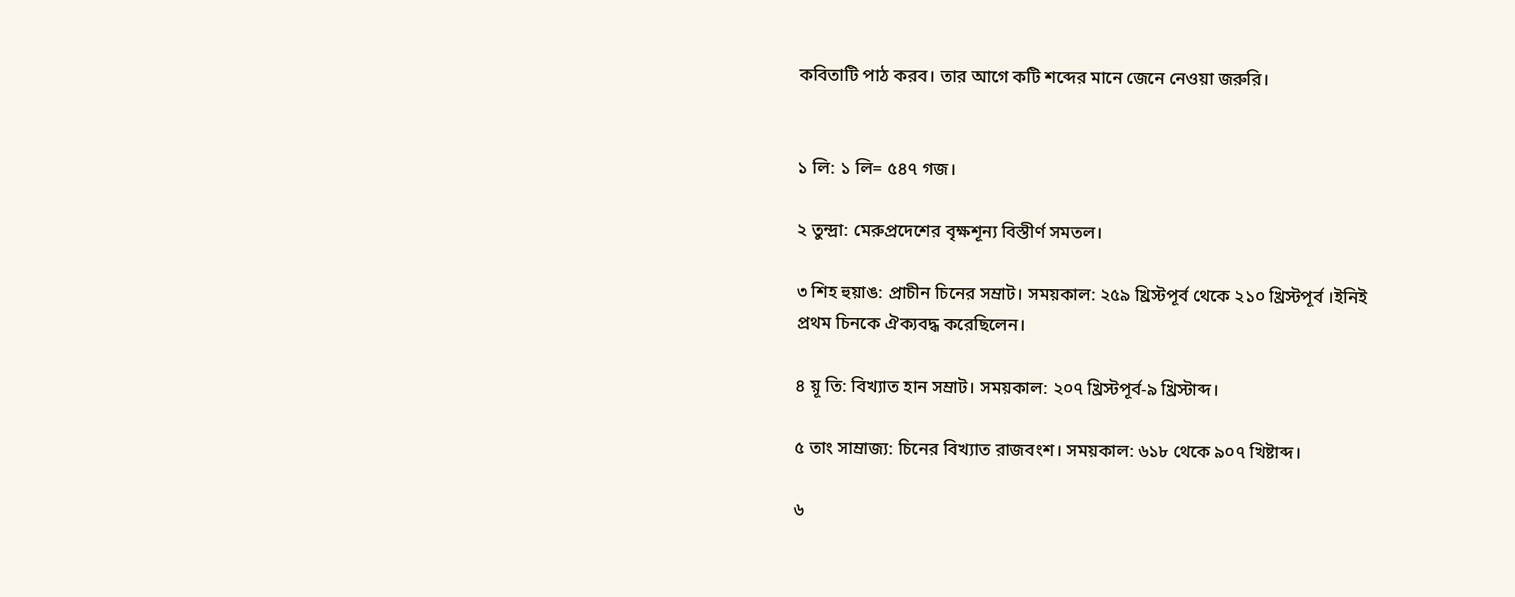কবিতাটি পাঠ করব। তার আগে কটি শব্দের মানে জেনে নেওয়া জরুরি।


১ লি: ১ লি= ৫৪৭ গজ।

২ তুন্দ্রা: মেরুপ্রদেশের বৃক্ষশূন্য বিস্তীর্ণ সমতল।

৩ শিহ হুয়াঙ: প্রাচীন চিনের সম্রাট। সময়কাল: ২৫৯ খ্রিস্টপূর্ব থেকে ২১০ খ্রিস্টপূর্ব ।ইনিই
প্রথম চিনকে ঐক্যবদ্ধ করেছিলেন।

৪ য়ূ তি: বিখ্যাত হান সম্রাট। সময়কাল: ২০৭ খ্রিস্টপূর্ব-৯ খ্রিস্টাব্দ।

৫ তাং সাম্রাজ্য: চিনের বিখ্যাত রাজবংশ। সময়কাল: ৬১৮ থেকে ৯০৭ খিষ্টাব্দ।

৬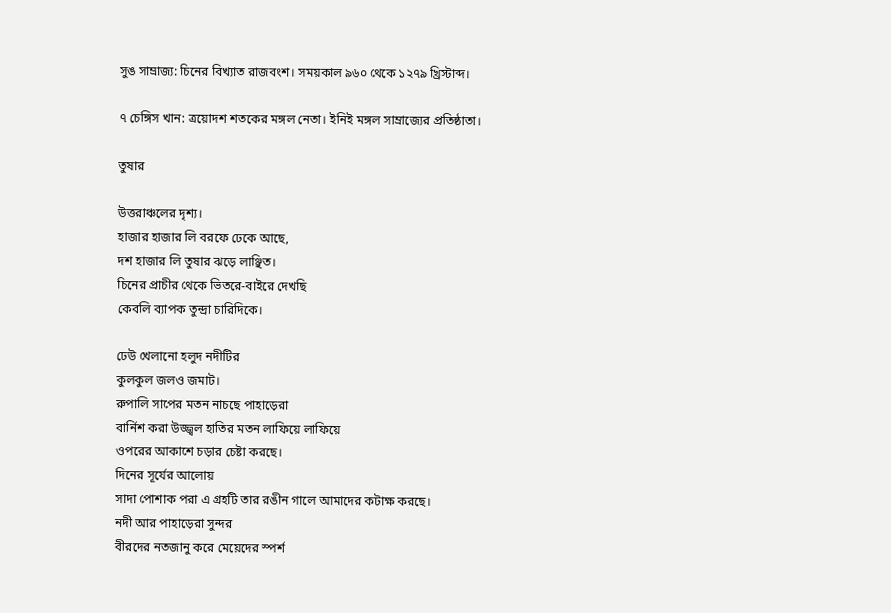সুঙ সাম্রাজ্য: চিনের বিখ্যাত রাজবংশ। সময়কাল ৯৬০ থেকে ১২৭৯ খ্রিস্টাব্দ।

৭ চেঙ্গিস খান: ত্রয়োদশ শতকের মঙ্গল নেতা। ইনিই মঙ্গল সাম্রাজ্যের প্রতিষ্ঠাতা।

তুষার

উত্তরাঞ্চলের দৃশ্য।
হাজার হাজার লি বরফে ঢেকে আছে,
দশ হাজার লি তুষার ঝড়ে লাঞ্ছিত।
চিনের প্রাচীর থেকে ভিতরে-বাইরে দেখছি
কেবলি ব্যাপক তুন্দ্রা চারিদিকে।

ঢেউ খেলানো হলুদ নদীটির
কুলকুল জলও জমাট।
রুপালি সাপের মতন নাচছে পাহাড়েরা
বার্নিশ করা উজ্জ্বল হাতির মতন লাফিয়ে লাফিয়ে
ওপরের আকাশে চড়ার চেষ্টা করছে।
দিনের সূর্যের আলোয়
সাদা পোশাক পরা এ গ্রহটি তার রঙীন গালে আমাদের কটাক্ষ করছে।
নদী আর পাহাড়েরা সুন্দর
বীরদের নতজানু করে মেয়েদের স্পর্শ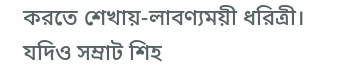করতে শেখায়-লাবণ্যময়ী ধরিত্রী।
যদিও সম্রাট শিহ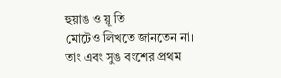হুয়াঙ ও য়ূ তি
মোটেও লিখতে জানতেন না।
তাং এবং সুঙ বংশের প্রথম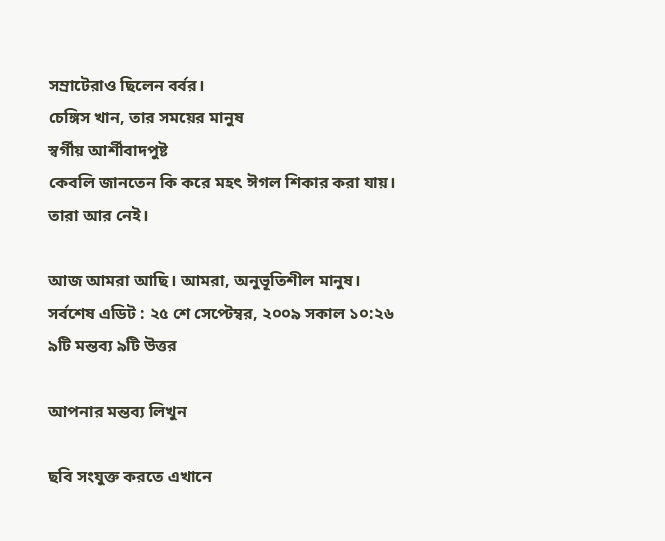সম্রাটেরাও ছিলেন বর্বর।
চেঙ্গিস খান, তার সময়ের মানুষ
স্বর্গীয় আর্শীবাদপুষ্ট
কেবলি জানতেন কি করে মহৎ ঈগল শিকার করা যায়।
তারা আর নেই।

আজ আমরা আছি। আমরা, অনুভূতিশীল মানুষ।
সর্বশেষ এডিট : ২৫ শে সেপ্টেম্বর, ২০০৯ সকাল ১০:২৬
৯টি মন্তব্য ৯টি উত্তর

আপনার মন্তব্য লিখুন

ছবি সংযুক্ত করতে এখানে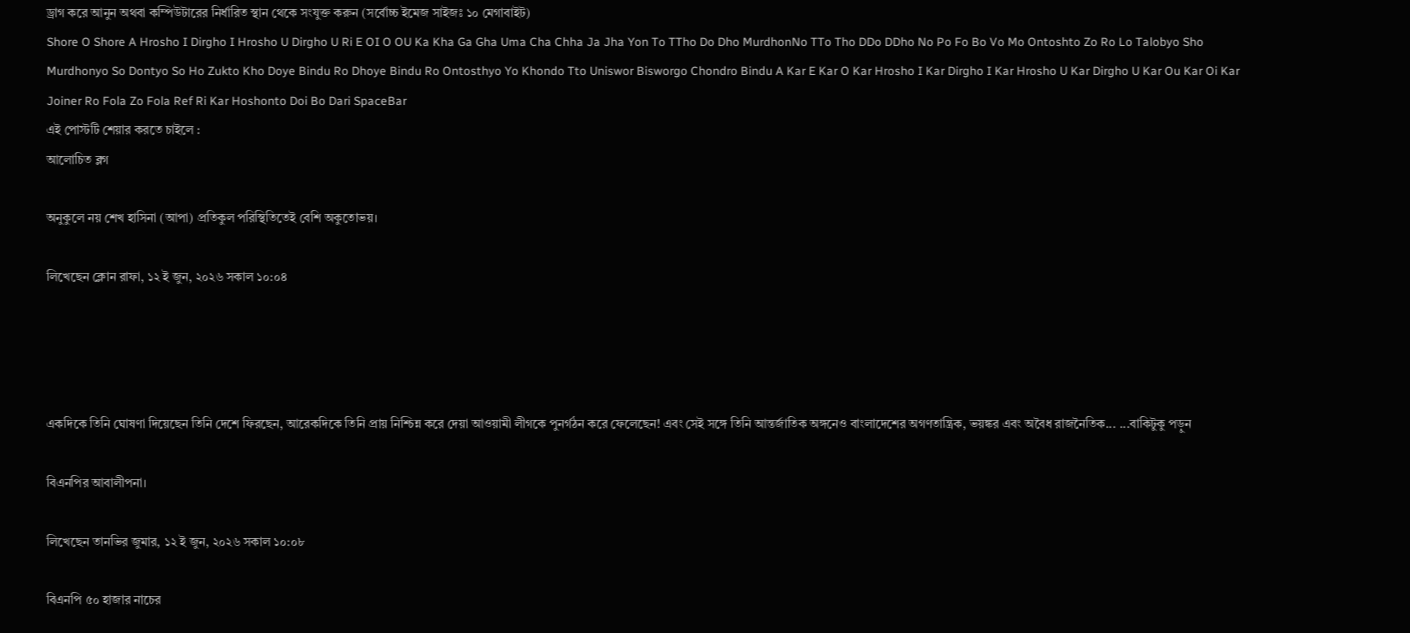ড্রাগ করে আনুন অথবা কম্পিউটারের নির্ধারিত স্থান থেকে সংযুক্ত করুন (সর্বোচ্চ ইমেজ সাইজঃ ১০ মেগাবাইট)
Shore O Shore A Hrosho I Dirgho I Hrosho U Dirgho U Ri E OI O OU Ka Kha Ga Gha Uma Cha Chha Ja Jha Yon To TTho Do Dho MurdhonNo TTo Tho DDo DDho No Po Fo Bo Vo Mo Ontoshto Zo Ro Lo Talobyo Sho Murdhonyo So Dontyo So Ho Zukto Kho Doye Bindu Ro Dhoye Bindu Ro Ontosthyo Yo Khondo Tto Uniswor Bisworgo Chondro Bindu A Kar E Kar O Kar Hrosho I Kar Dirgho I Kar Hrosho U Kar Dirgho U Kar Ou Kar Oi Kar Joiner Ro Fola Zo Fola Ref Ri Kar Hoshonto Doi Bo Dari SpaceBar
এই পোস্টটি শেয়ার করতে চাইলে :
আলোচিত ব্লগ

অনুকুলে নয় শেখ হাসিনা (আপা) প্রতিকুল পরিস্থিতিতেই বেশি অকুতোভয়।

লিখেছেন ক্লোন রাফা, ১২ ই জুন, ২০২৬ সকাল ১০:০৪




একদিকে তিনি ঘোষণা দিয়েছেন তিনি দেশে ফিরছেন, আরেকদিকে তিনি প্রায় নিশ্চিন্ন করে দেয়া আওয়ামী লীগকে পুনর্গঠন করে ফেলেছেন! এবং সেই সঙ্গে তিনি আন্তর্জাতিক অঙ্গনেও বাংলাদেশের অগণতান্ত্রিক, ভয়ঙ্কর এবং অবৈধ রাজনৈতিক... ...বাকিটুকু পড়ুন

বিএনপির আবালীপনা।

লিখেছেন তানভির জুমার, ১২ ই জুন, ২০২৬ সকাল ১০:০৮

বিএনপি ৫০ হাজার নাচের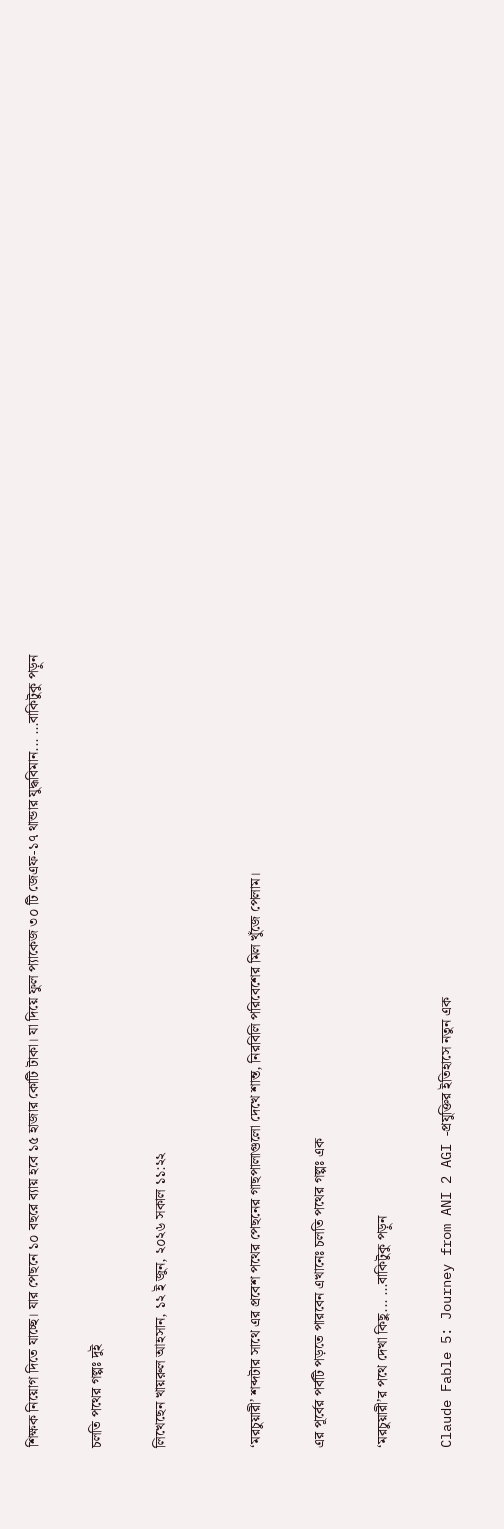শিক্ষক নিয়োগ দিতে যাচ্ছে। যার পেছনে ১০ বছরে ব্যায় হবে ১৫ হাজার কোটি টাকা। যা দিয়ে ফুল প্যাকেজ ৩০ টি জেএফ-১৭ থান্ডার যুদ্ধবিমান... ...বাকিটুকু পড়ুন

চলতি পথের গল্পঃ দুই

লিখেছেন খায়রুল আহসান, ১২ ই জুন, ২০২৬ সকাল ১১:২২


‘মরচুয়ারী’ শব্দটার সাথে এর প্রবেশ পথের পেছনের গাছপালাগুলো দেখে শান্ত, নিরবিলি পরিবেশের মিল খুঁজে পেলাম।

এর পূর্বের পর্বটি পড়তে পারবেন এখানেঃ চলতি পথের গল্পঃ এক

‘মরচুয়ারী’র পথে দেখা কিছু... ...বাকিটুকু পড়ুন

Claude Fable 5: Journey from ANI 2 AGI -প্রযুক্তির ইতিহাসে নতুন এক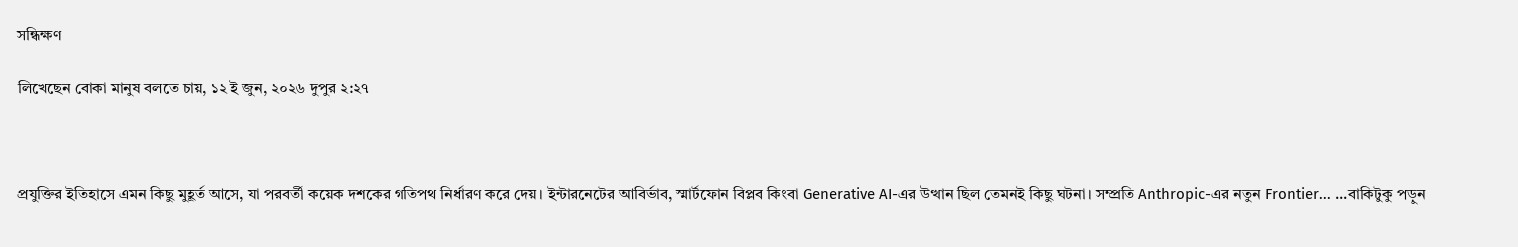সন্ধিক্ষণ

লিখেছেন বোকা মানুষ বলতে চায়, ১২ ই জুন, ২০২৬ দুপুর ২:২৭



প্রযুক্তির ইতিহাসে এমন কিছু মুহূর্ত আসে, যা পরবর্তী কয়েক দশকের গতিপথ নির্ধারণ করে দেয়। ইন্টারনেটের আবির্ভাব, স্মার্টফোন বিপ্লব কিংবা Generative AI-এর উত্থান ছিল তেমনই কিছু ঘটনা। সম্প্রতি Anthropic-এর নতুন Frontier... ...বাকিটুকু পড়ুন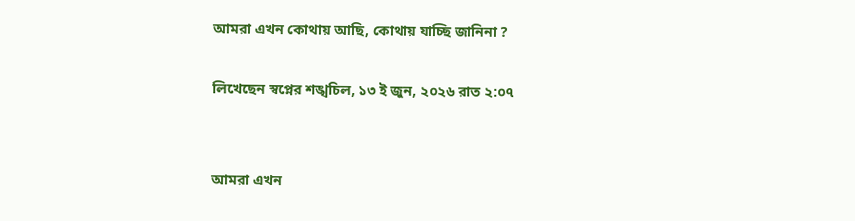আমরা এখন কোথায় আছি, কোথায় যাচ্ছি জানিনা ?

লিখেছেন স্বপ্নের শঙ্খচিল, ১৩ ই জুন, ২০২৬ রাত ২:০৭


আমরা এখন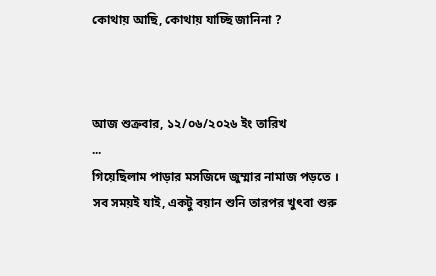কোথায় আছি, কোথায় যাচ্ছি জানিনা ?



আজ শুক্রবার, ১২/০৬/২০২৬ ইং তারিখ
...
গিয়েছিলাম পাড়ার মসজিদে জুম্মার নামাজ পড়তে ।
সব সময়ই যাই, একটু বয়ান শুনি তারপর খুৎবা শুরু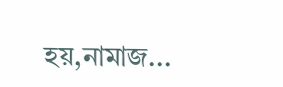হয়,নামাজ...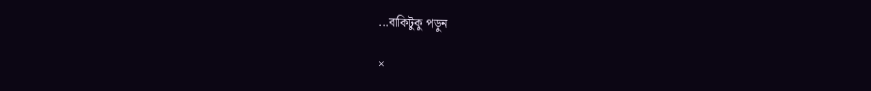...বাকিটুকু পড়ুন

×